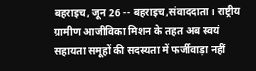बहराइच, जून 26 -- बहराइच,संवाददाता। राष्ट्रीय ग्रामीण आजीविका मिशन के तहत अब स्वयं सहायता समूहों की सदस्यता में फर्जीवाड़ा नहीं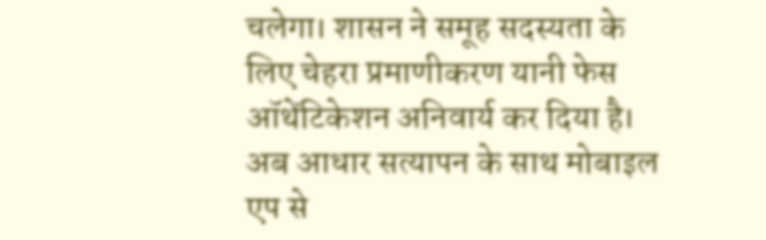चलेगा। शासन ने समूह सदस्यता के लिए चेहरा प्रमाणीकरण यानी फेस ऑथेंटिकेशन अनिवार्य कर दिया है। अब आधार सत्यापन के साथ मोबाइल एप से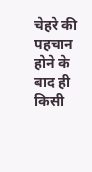चेहरे की पहचान होने के बाद ही किसी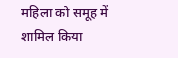महिला को समूह में शामिल किया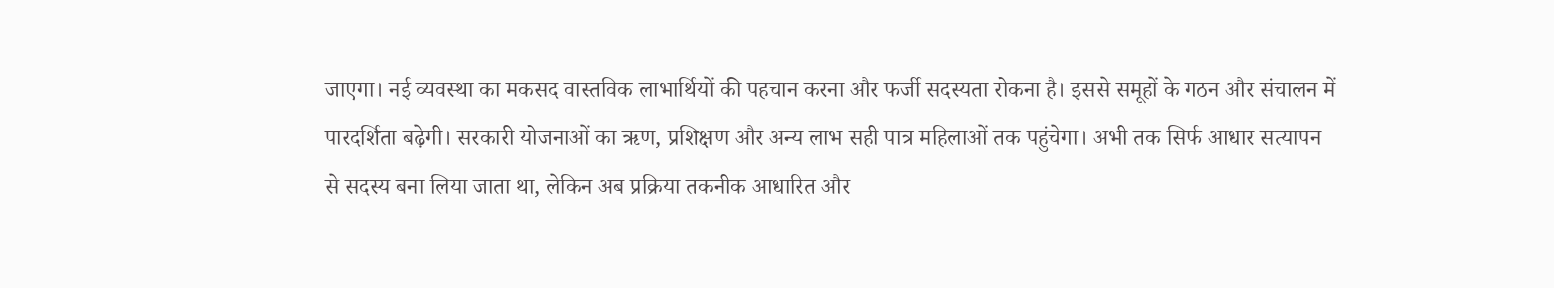जाएगा। नई व्यवस्था का मकसद वास्तविक लाभार्थियों की पहचान करना और फर्जी सदस्यता रोकना है। इससे समूहों के गठन और संचालन में पारदर्शिता बढ़ेगी। सरकारी योजनाओं का ऋण, प्रशिक्षण और अन्य लाभ सही पात्र महिलाओं तक पहुंचेगा। अभी तक सिर्फ आधार सत्यापन से सदस्य बना लिया जाता था, लेकिन अब प्रक्रिया तकनीक आधारित और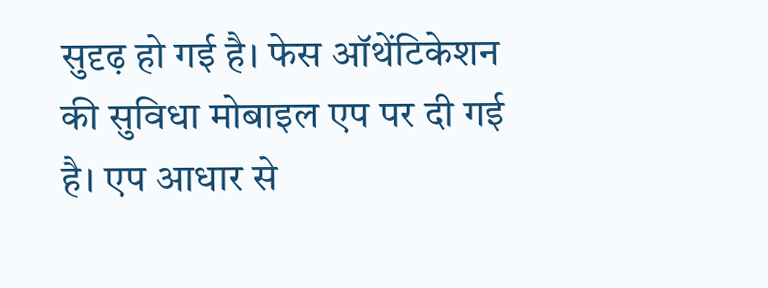सुदृढ़ हो गई है। फेस ऑथेंटिकेशन की सुविधा मोबाइल एप पर दी गई है। एप आधार से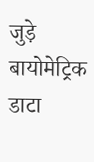जुड़े बायोमेट्रिक डाटा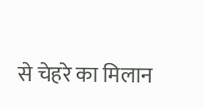से चेहरे का मिलान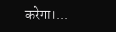करेगा।...